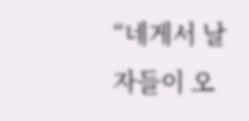“네게서 날 자들이 오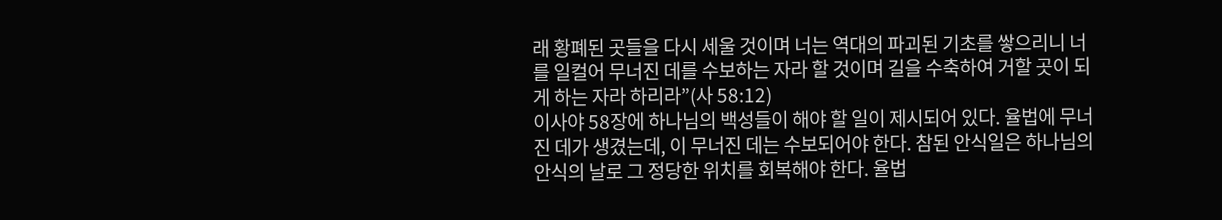래 황폐된 곳들을 다시 세울 것이며 너는 역대의 파괴된 기초를 쌓으리니 너를 일컬어 무너진 데를 수보하는 자라 할 것이며 길을 수축하여 거할 곳이 되게 하는 자라 하리라”(사 58:12)
이사야 58장에 하나님의 백성들이 해야 할 일이 제시되어 있다. 율법에 무너진 데가 생겼는데, 이 무너진 데는 수보되어야 한다. 참된 안식일은 하나님의 안식의 날로 그 정당한 위치를 회복해야 한다. 율법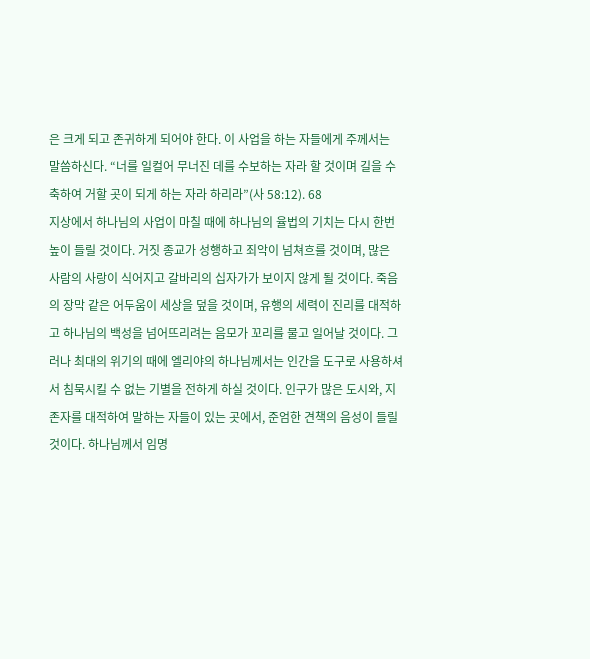은 크게 되고 존귀하게 되어야 한다. 이 사업을 하는 자들에게 주께서는 말씀하신다. “너를 일컬어 무너진 데를 수보하는 자라 할 것이며 길을 수축하여 거할 곳이 되게 하는 자라 하리라”(사 58:12). 68
지상에서 하나님의 사업이 마칠 때에 하나님의 율법의 기치는 다시 한번 높이 들릴 것이다. 거짓 종교가 성행하고 죄악이 넘쳐흐를 것이며, 많은 사람의 사랑이 식어지고 갈바리의 십자가가 보이지 않게 될 것이다. 죽음의 장막 같은 어두움이 세상을 덮을 것이며, 유행의 세력이 진리를 대적하고 하나님의 백성을 넘어뜨리려는 음모가 꼬리를 물고 일어날 것이다. 그러나 최대의 위기의 때에 엘리야의 하나님께서는 인간을 도구로 사용하셔서 침묵시킬 수 없는 기별을 전하게 하실 것이다. 인구가 많은 도시와, 지존자를 대적하여 말하는 자들이 있는 곳에서, 준엄한 견책의 음성이 들릴 것이다. 하나님께서 임명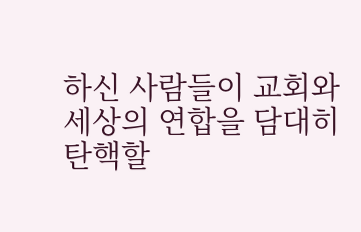하신 사람들이 교회와 세상의 연합을 담대히 탄핵할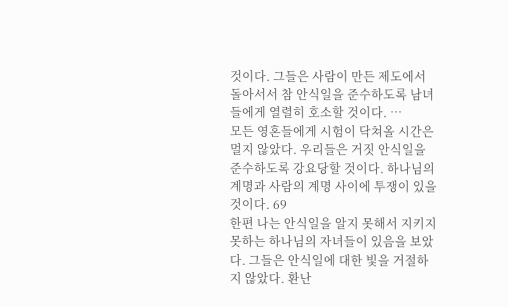것이다. 그들은 사람이 만든 제도에서 돌아서서 참 안식일을 준수하도록 남녀들에게 열렬히 호소할 것이다. …
모든 영혼들에게 시험이 닥쳐올 시간은 멀지 않았다. 우리들은 거짓 안식일을 준수하도록 강요당할 것이다. 하나님의 계명과 사람의 계명 사이에 투쟁이 있을 것이다. 69
한편 나는 안식일을 알지 못해서 지키지 못하는 하나님의 자녀들이 있음을 보았다. 그들은 안식일에 대한 빛을 거절하지 않았다. 환난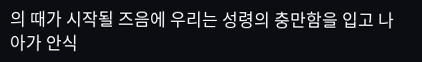의 때가 시작될 즈음에 우리는 성령의 충만함을 입고 나아가 안식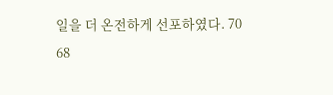일을 더 온전하게 선포하였다. 70
68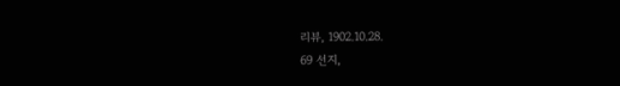리뷰, 1902.10.28.
69 선지,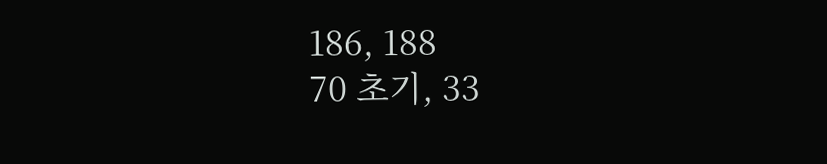186, 188
70 초기, 33